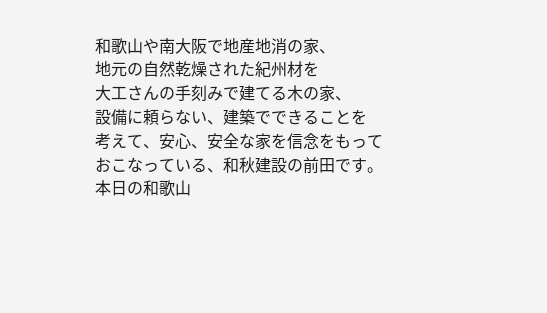和歌山や南大阪で地産地消の家、
地元の自然乾燥された紀州材を
大工さんの手刻みで建てる木の家、
設備に頼らない、建築でできることを
考えて、安心、安全な家を信念をもって
おこなっている、和秋建設の前田です。
本日の和歌山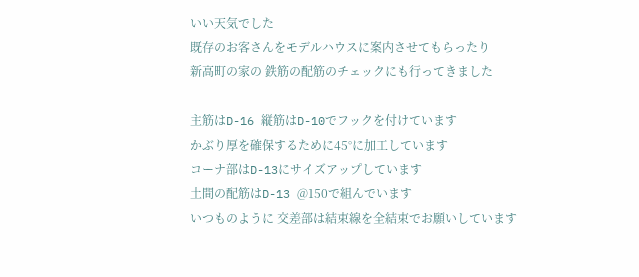いい天気でした
既存のお客さんをモデルハウスに案内させてもらったり
新高町の家の 鉄筋の配筋のチェックにも行ってきました

主筋はD-16 縦筋はD-10でフックを付けています
かぶり厚を確保するために45°に加工しています
コーナ部はD-13にサイズアップしています
土間の配筋はD-13 @150で組んでいます
いつものように 交差部は結束線を全結束でお願いしています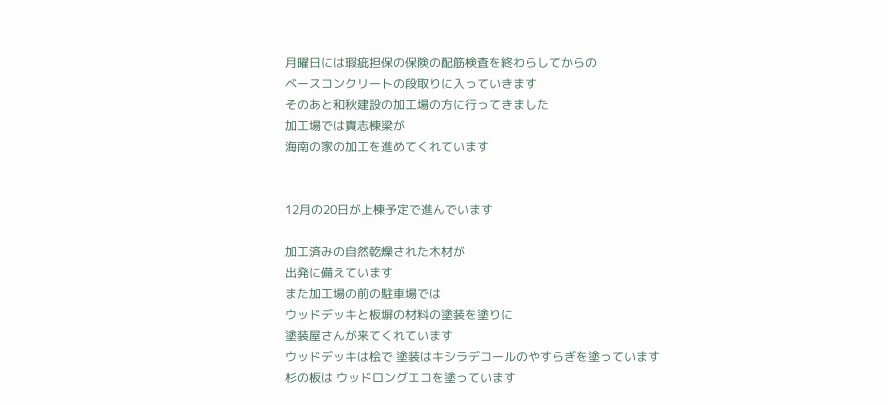月曜日には瑕疵担保の保険の配筋検査を終わらしてからの
ベースコンクリートの段取りに入っていきます
そのあと和秋建設の加工場の方に行ってきました
加工場では貴志棟梁が
海南の家の加工を進めてくれています


12月の20日が上棟予定で進んでいます

加工済みの自然乾燥された木材が
出発に備えています
また加工場の前の駐車場では
ウッドデッキと板塀の材料の塗装を塗りに
塗装屋さんが来てくれています
ウッドデッキは桧で 塗装はキシラデコールのやすらぎを塗っています
杉の板は ウッドロングエコを塗っています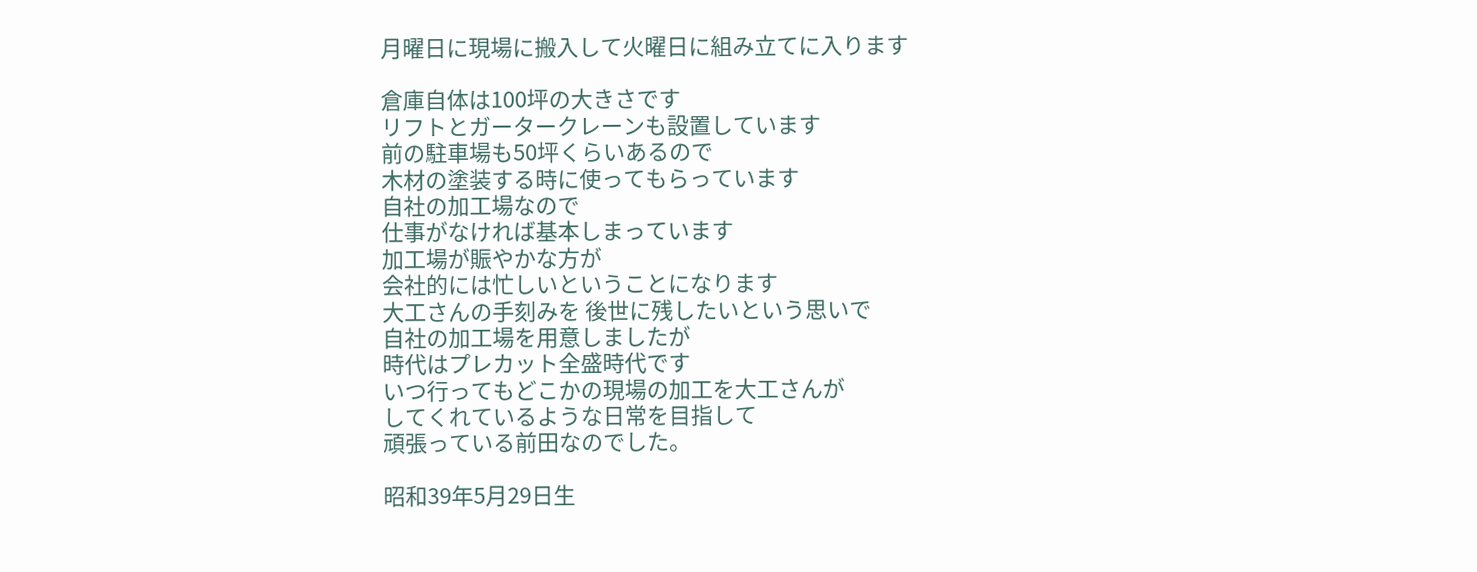月曜日に現場に搬入して火曜日に組み立てに入ります

倉庫自体は100坪の大きさです
リフトとガータークレーンも設置しています
前の駐車場も50坪くらいあるので
木材の塗装する時に使ってもらっています
自社の加工場なので
仕事がなければ基本しまっています
加工場が賑やかな方が
会社的には忙しいということになります
大工さんの手刻みを 後世に残したいという思いで
自社の加工場を用意しましたが
時代はプレカット全盛時代です
いつ行ってもどこかの現場の加工を大工さんが
してくれているような日常を目指して
頑張っている前田なのでした。

昭和39年5月29日生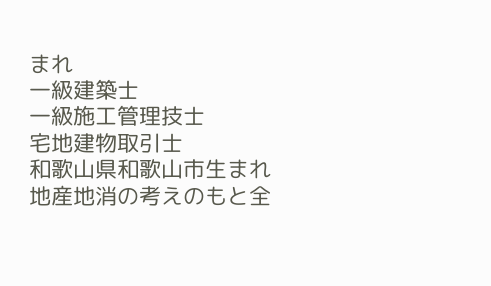まれ
一級建築士
一級施工管理技士
宅地建物取引士
和歌山県和歌山市生まれ
地産地消の考えのもと全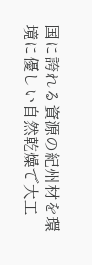国に誇れる資源の紀州材を環境に優しい自然乾燥で大工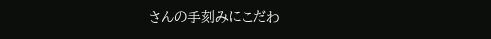さんの手刻みにこだわ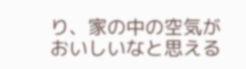り、家の中の空気がおいしいなと思える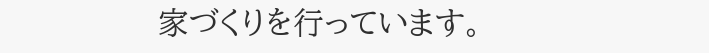家づくりを行っています。